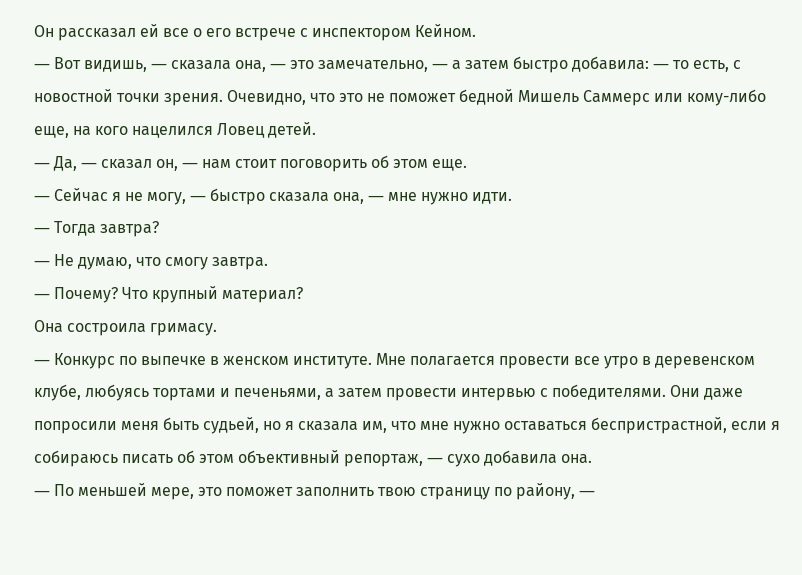Он рассказал ей все о его встрече с инспектором Кейном.
― Вот видишь, ― сказала она, ― это замечательно, ― а затем быстро добавила: ― то есть, с новостной точки зрения. Очевидно, что это не поможет бедной Мишель Саммерс или кому-либо еще, на кого нацелился Ловец детей.
― Да, ― сказал он, ― нам стоит поговорить об этом еще.
― Сейчас я не могу, ― быстро сказала она, ― мне нужно идти.
― Тогда завтра?
― Не думаю, что смогу завтра.
― Почему? Что крупный материал?
Она состроила гримасу.
― Конкурс по выпечке в женском институте. Мне полагается провести все утро в деревенском клубе, любуясь тортами и печеньями, а затем провести интервью с победителями. Они даже попросили меня быть судьей, но я сказала им, что мне нужно оставаться беспристрастной, если я собираюсь писать об этом объективный репортаж, ― сухо добавила она.
― По меньшей мере, это поможет заполнить твою страницу по району, ―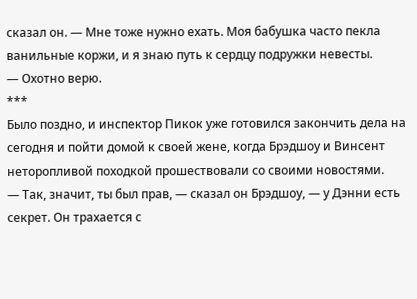сказал он. ― Мне тоже нужно ехать. Моя бабушка часто пекла ванильные коржи, и я знаю путь к сердцу подружки невесты.
― Охотно верю.
***
Было поздно, и инспектор Пикок уже готовился закончить дела на сегодня и пойти домой к своей жене, когда Брэдшоу и Винсент неторопливой походкой прошествовали со своими новостями.
― Так, значит, ты был прав, ― сказал он Брэдшоу, ― у Дэнни есть секрет. Он трахается с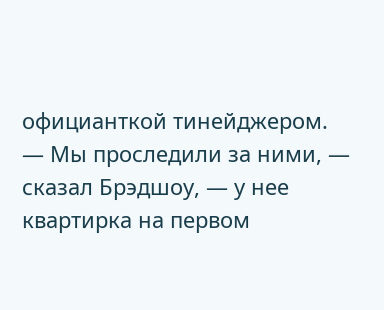официанткой тинейджером.
― Мы проследили за ними, ― сказал Брэдшоу, ― у нее квартирка на первом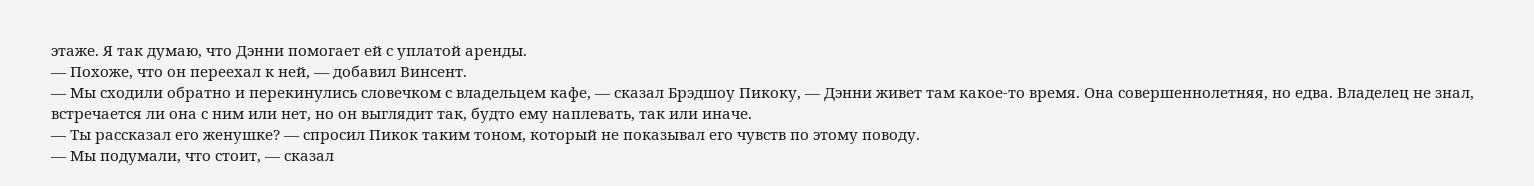этаже. Я так думаю, что Дэнни помогает ей с уплатой аренды.
― Похоже, что он переехал к ней, ― добавил Винсент.
― Мы сходили обратно и перекинулись словечком с владельцем кафе, ― сказал Брэдшоу Пикоку, ― Дэнни живет там какое-то время. Она совершеннолетняя, но едва. Владелец не знал, встречается ли она с ним или нет, но он выглядит так, будто ему наплевать, так или иначе.
― Ты рассказал его женушке? ― спросил Пикок таким тоном, который не показывал его чувств по этому поводу.
― Мы подумали, что стоит, ― сказал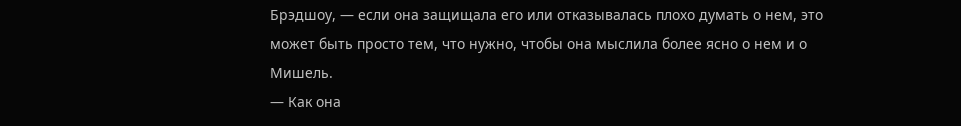Брэдшоу, ― если она защищала его или отказывалась плохо думать о нем, это может быть просто тем, что нужно, чтобы она мыслила более ясно о нем и о Мишель.
― Как она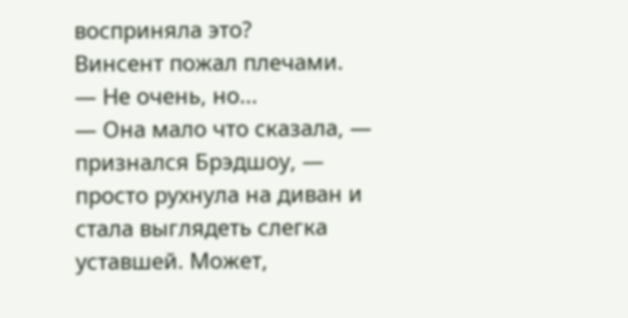восприняла это?
Винсент пожал плечами.
― Не очень, но...
― Она мало что сказала, ― признался Брэдшоу, ― просто рухнула на диван и стала выглядеть слегка уставшей. Может,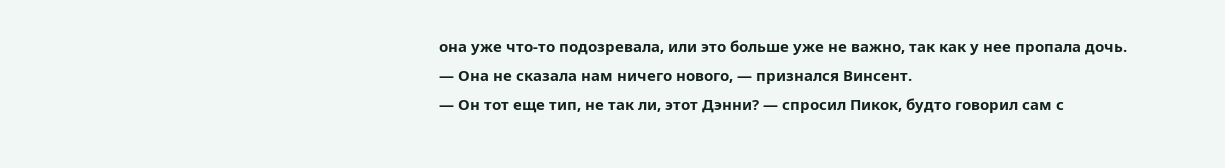она уже что-то подозревала, или это больше уже не важно, так как у нее пропала дочь.
― Она не сказала нам ничего нового, ― признался Винсент.
― Он тот еще тип, не так ли, этот Дэнни? ― спросил Пикок, будто говорил сам с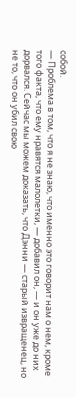собой.
― Проблема в том, что я не знаю, что именно это говорит нам о нем, кроме того факта, что ему нравятся малолетки, ― добавил он, ― и он уже до них дорвался. Сейчас мы можем доказать, что Дэнни ― старый извращенец, но не то, что он убил свою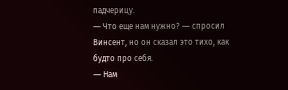падчерицу.
― Что еще нам нужно? ― спросил Винсент, но он сказал это тихо, как будто про себя.
― Нам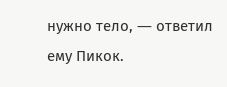нужно тело, ― ответил ему Пикок.